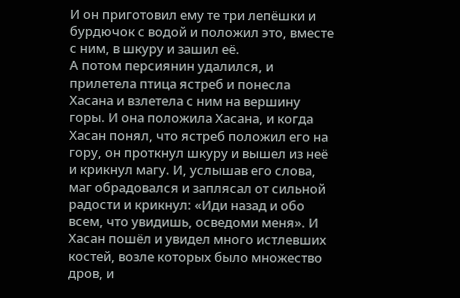И он приготовил ему те три лепёшки и бурдючок с водой и положил это, вместе с ним, в шкуру и зашил её.
А потом персиянин удалился, и прилетела птица ястреб и понесла Хасана и взлетела с ним на вершину горы. И она положила Хасана, и когда Хасан понял, что ястреб положил его на гору, он проткнул шкуру и вышел из неё и крикнул магу. И, услышав его слова, маг обрадовался и заплясал от сильной радости и крикнул: «Иди назад и обо всем, что увидишь, осведоми меня». И Хасан пошёл и увидел много истлевших костей, возле которых было множество дров, и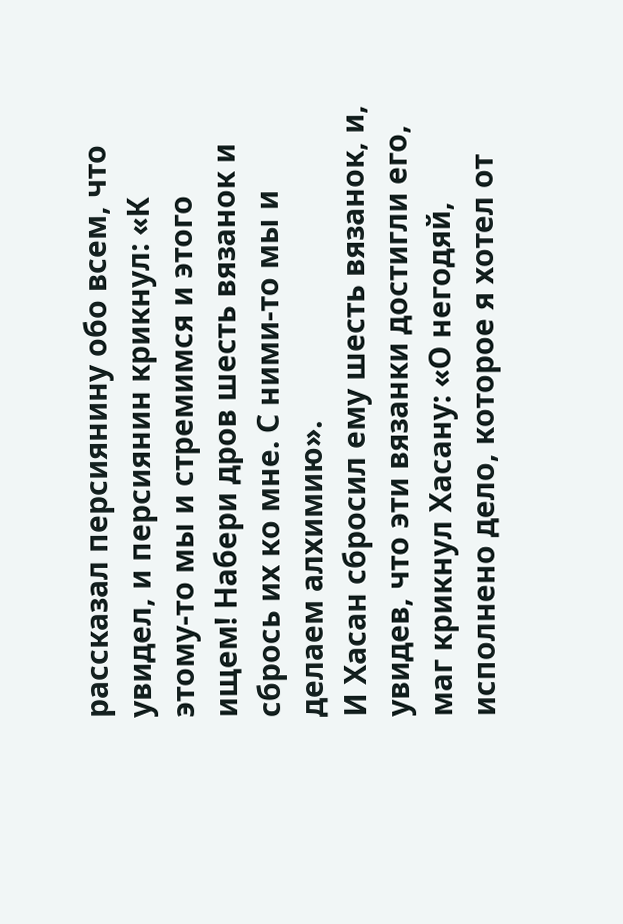рассказал персиянину обо всем, что увидел, и персиянин крикнул: «К этому-то мы и стремимся и этого ищем! Набери дров шесть вязанок и сбрось их ко мне. С ними-то мы и делаем алхимию».
И Хасан сбросил ему шесть вязанок, и, увидев, что эти вязанки достигли его, маг крикнул Хасану: «О негодяй, исполнено дело, которое я хотел от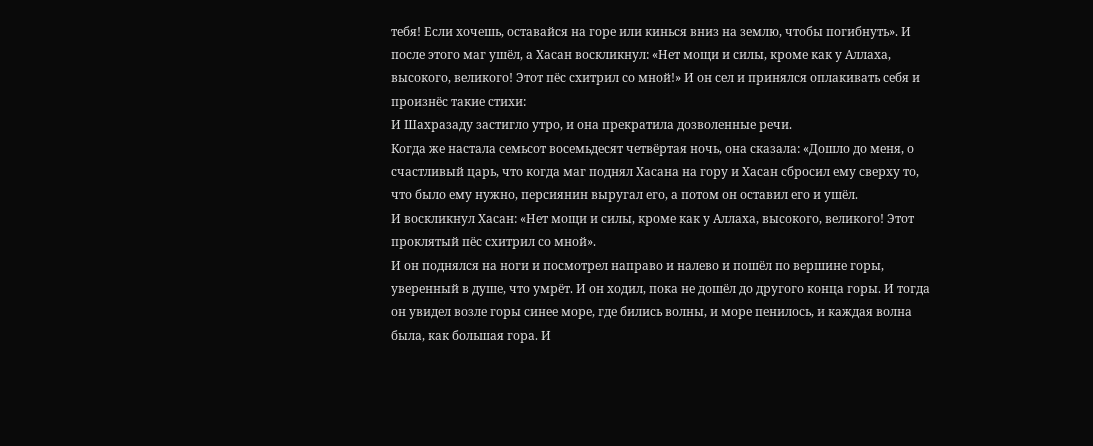тебя! Если хочешь, оставайся на горе или кинься вниз на землю, чтобы погибнуть». И после этого маг ушёл, а Хасан воскликнул: «Нет мощи и силы, кроме как у Аллаха, высокого, великого! Этот пёс схитрил со мной!» И он сел и принялся оплакивать себя и произнёс такие стихи:
И Шахразаду застигло утро, и она прекратила дозволенные речи.
Когда же настала семьсот восемьдесят четвёртая ночь, она сказала: «Дошло до меня, о счастливый царь, что когда маг поднял Хасана на гору и Хасан сбросил ему сверху то, что было ему нужно, персиянин выругал его, а потом он оставил его и ушёл.
И воскликнул Хасан: «Нет мощи и силы, кроме как у Аллаха, высокого, великого! Этот проклятый пёс схитрил со мной».
И он поднялся на ноги и посмотрел направо и налево и пошёл по вершине горы, уверенный в душе, что умрёт. И он ходил, пока не дошёл до другого конца горы. И тогда он увидел возле горы синее море, где бились волны, и море пенилось, и каждая волна была, как большая гора. И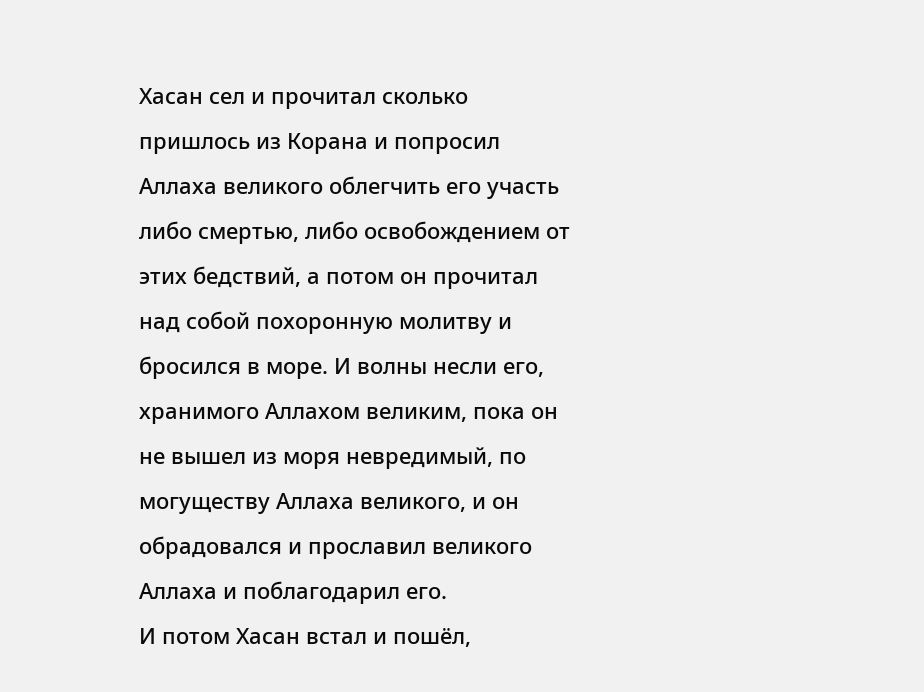Хасан сел и прочитал сколько пришлось из Корана и попросил Аллаха великого облегчить его участь либо смертью, либо освобождением от этих бедствий, а потом он прочитал над собой похоронную молитву и бросился в море. И волны несли его, хранимого Аллахом великим, пока он не вышел из моря невредимый, по могуществу Аллаха великого, и он обрадовался и прославил великого Аллаха и поблагодарил его.
И потом Хасан встал и пошёл,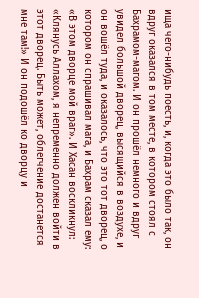ища чего-нибудь поесть, и, когда это было так, он вдруг оказался в том месте, в котором стоял с Бахрамом-магом. И он прошёл немного и вдруг увидел большой дворец, высящийся в воздухе, и он вошёл туда, и оказалось, что это тот дворец, о котором он спрашивал мага, и Бахрам сказал ему: «В этом дворце мой враг». И Хасан воскликнул: «Клянусь Аллахом, я непременно должен войти в этот дворец. Быть может, облегчение достанется мне там!» И он подошёл ко дворцу и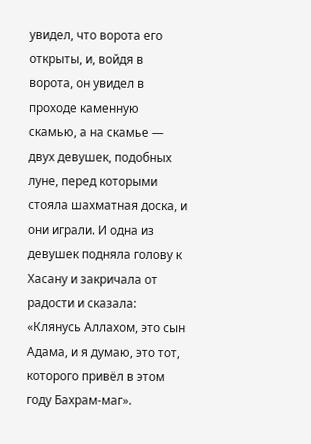увидел, что ворота его открыты, и, войдя в ворота, он увидел в проходе каменную скамью, а на скамье — двух девушек, подобных луне, перед которыми стояла шахматная доска, и они играли. И одна из девушек подняла голову к Хасану и закричала от радости и сказала: «Клянусь Аллахом, это сын Адама, и я думаю, это тот, которого привёл в этом году Бахрам-маг».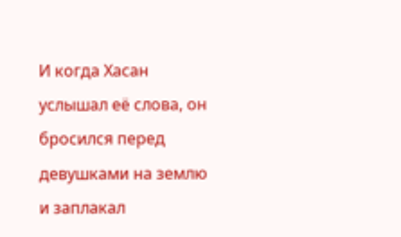И когда Хасан услышал её слова, он бросился перед девушками на землю и заплакал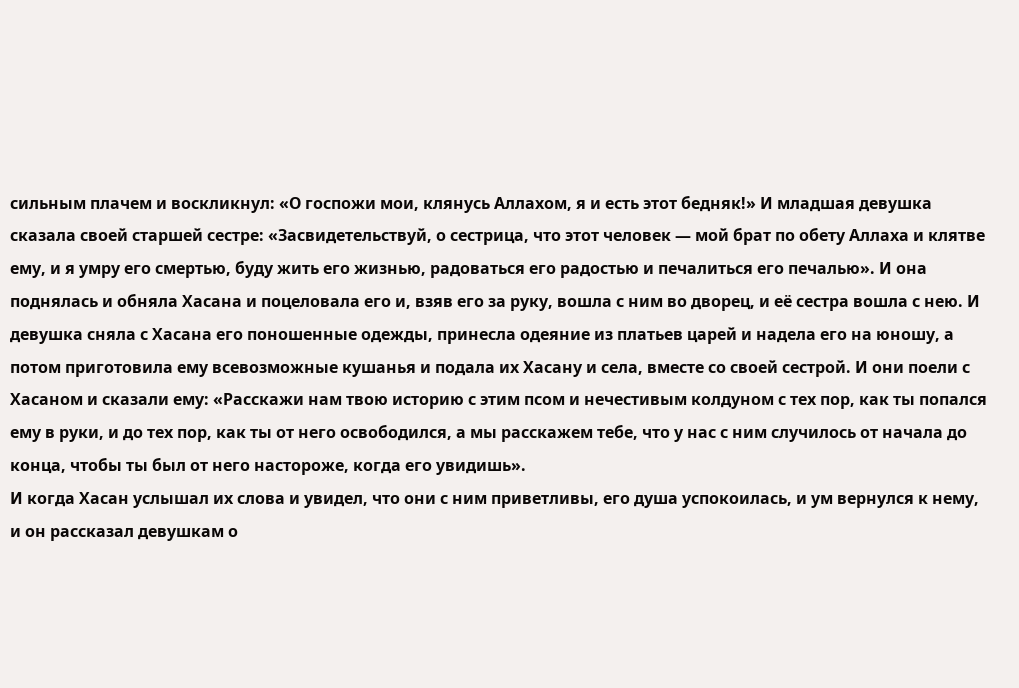сильным плачем и воскликнул: «О госпожи мои, клянусь Аллахом, я и есть этот бедняк!» И младшая девушка сказала своей старшей сестре: «Засвидетельствуй, о сестрица, что этот человек — мой брат по обету Аллаха и клятве ему, и я умру его смертью, буду жить его жизнью, радоваться его радостью и печалиться его печалью». И она поднялась и обняла Хасана и поцеловала его и, взяв его за руку, вошла с ним во дворец, и её сестра вошла с нею. И девушка сняла с Хасана его поношенные одежды, принесла одеяние из платьев царей и надела его на юношу, а потом приготовила ему всевозможные кушанья и подала их Хасану и села, вместе со своей сестрой. И они поели с Хасаном и сказали ему: «Расскажи нам твою историю с этим псом и нечестивым колдуном с тех пор, как ты попался ему в руки, и до тех пор, как ты от него освободился, а мы расскажем тебе, что у нас с ним случилось от начала до конца, чтобы ты был от него настороже, когда его увидишь».
И когда Хасан услышал их слова и увидел, что они с ним приветливы, его душа успокоилась, и ум вернулся к нему, и он рассказал девушкам о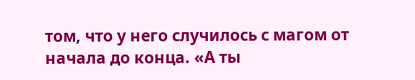том, что у него случилось с магом от начала до конца. «А ты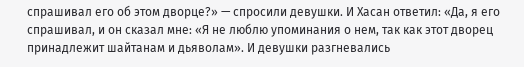спрашивал его об этом дворце?» — спросили девушки. И Хасан ответил: «Да, я его спрашивал, и он сказал мне: «Я не люблю упоминания о нем, так как этот дворец принадлежит шайтанам и дьяволам». И девушки разгневались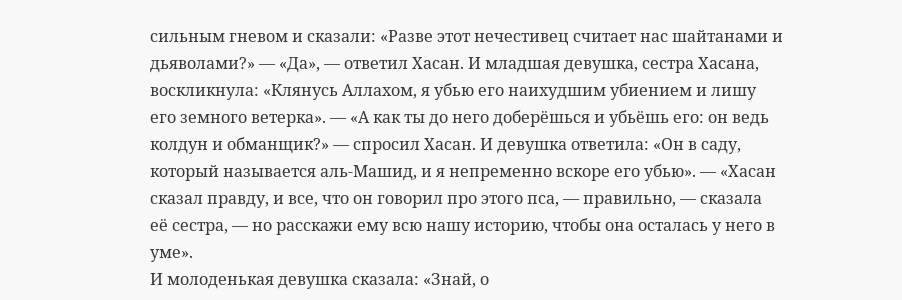сильным гневом и сказали: «Разве этот нечестивец считает нас шайтанами и дьяволами?» — «Да», — ответил Хасан. И младшая девушка, сестра Хасана, воскликнула: «Клянусь Аллахом, я убью его наихудшим убиением и лишу его земного ветерка». — «А как ты до него доберёшься и убьёшь его: он ведь колдун и обманщик?» — спросил Хасан. И девушка ответила: «Он в саду, который называется аль-Машид, и я непременно вскоре его убью». — «Хасан сказал правду, и все, что он говорил про этого пса, — правильно, — сказала её сестра, — но расскажи ему всю нашу историю, чтобы она осталась у него в уме».
И молоденькая девушка сказала: «Знай, о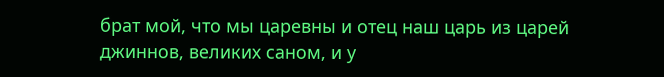брат мой, что мы царевны и отец наш царь из царей джиннов, великих саном, и у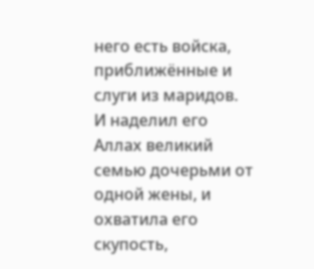него есть войска, приближённые и слуги из маридов. И наделил его Аллах великий семью дочерьми от одной жены, и охватила его скупость,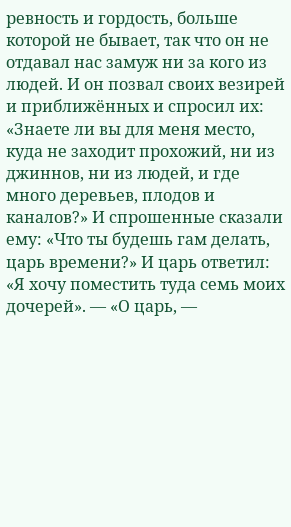ревность и гордость, больше которой не бывает, так что он не отдавал нас замуж ни за кого из людей. И он позвал своих везирей и приближённых и спросил их: «Знаете ли вы для меня место, куда не заходит прохожий, ни из джиннов, ни из людей, и где много деревьев, плодов и каналов?» И спрошенные сказали ему: «Что ты будешь гам делать, царь времени?» И царь ответил: «Я хочу поместить туда семь моих дочерей». — «О царь, —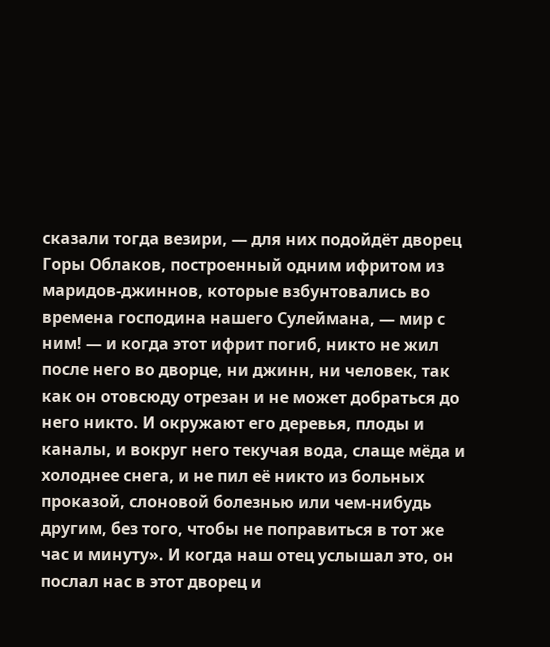сказали тогда везири, — для них подойдёт дворец Горы Облаков, построенный одним ифритом из маридов-джиннов, которые взбунтовались во времена господина нашего Сулеймана, — мир с ним! — и когда этот ифрит погиб, никто не жил после него во дворце, ни джинн, ни человек, так как он отовсюду отрезан и не может добраться до него никто. И окружают его деревья, плоды и каналы, и вокруг него текучая вода, слаще мёда и холоднее снега, и не пил её никто из больных проказой, слоновой болезнью или чем-нибудь другим, без того, чтобы не поправиться в тот же час и минуту». И когда наш отец услышал это, он послал нас в этот дворец и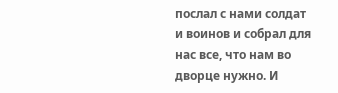послал с нами солдат и воинов и собрал для нас все, что нам во дворце нужно. И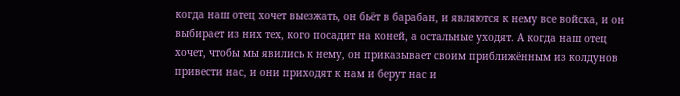когда наш отец хочет выезжать, он бьёт в барабан, и являются к нему все войска, и он выбирает из них тех, кого посадит на коней, а остальные уходят. А когда наш отец хочет, чтобы мы явились к нему, он приказывает своим приближённым из колдунов привести нас, и они приходят к нам и берут нас и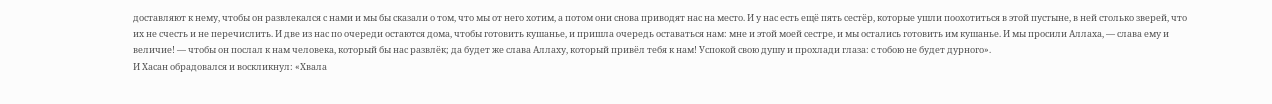доставляют к нему, чтобы он развлекался с нами и мы бы сказали о том, что мы от него хотим, а потом они снова приводят нас на место. И у нас есть ещё пять сестёр, которые ушли поохотиться в этой пустыне, в ней столько зверей, что их не счесть и не перечислить. И две из нас по очереди остаются дома, чтобы готовить кушанье, и пришла очередь оставаться нам: мне и этой моей сестре, и мы остались готовить им кушанье. И мы просили Аллаха, — слава ему и величие! — чтобы он послал к нам человека, который бы нас развлёк; да будет же слава Аллаху, который привёл тебя к нам! Успокой свою душу и прохлади глаза: с тобою не будет дурного».
И Хасан обрадовался и воскликнул: «Хвала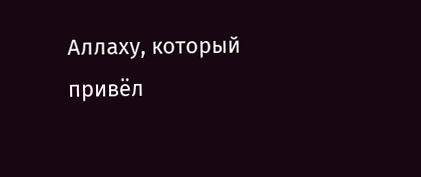Аллаху, который привёл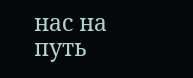нас на путь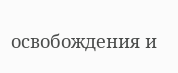освобождения и